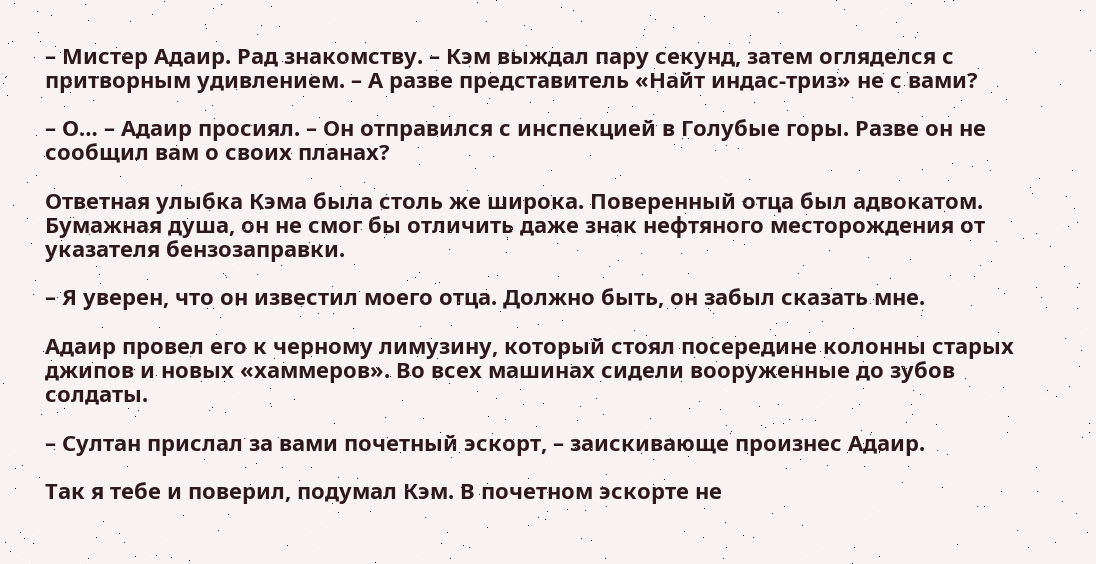– Мистер Адаир. Рад знакомству. – Кэм выждал пару секунд, затем огляделся с притворным удивлением. – А разве представитель «Найт индас-триз» не с вами?

– О… – Адаир просиял. – Он отправился с инспекцией в Голубые горы. Разве он не сообщил вам о своих планах?

Ответная улыбка Кэма была столь же широка. Поверенный отца был адвокатом. Бумажная душа, он не смог бы отличить даже знак нефтяного месторождения от указателя бензозаправки.

– Я уверен, что он известил моего отца. Должно быть, он забыл сказать мне.

Адаир провел его к черному лимузину, который стоял посередине колонны старых джипов и новых «хаммеров». Во всех машинах сидели вооруженные до зубов солдаты.

– Султан прислал за вами почетный эскорт, – заискивающе произнес Адаир.

Так я тебе и поверил, подумал Кэм. В почетном эскорте не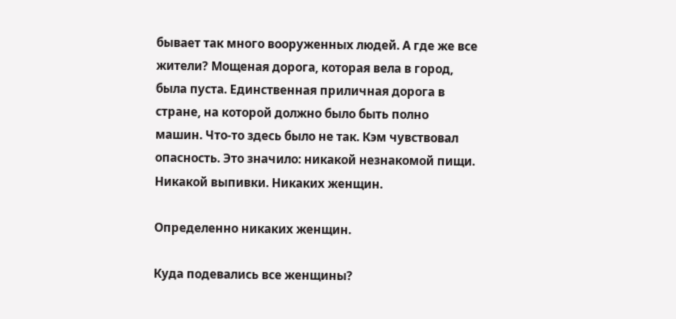бывает так много вооруженных людей. А где же все жители? Мощеная дорога, которая вела в город, была пуста. Единственная приличная дорога в стране, на которой должно было быть полно машин. Что-то здесь было не так. Кэм чувствовал опасность. Это значило: никакой незнакомой пищи. Никакой выпивки. Никаких женщин.

Определенно никаких женщин.

Куда подевались все женщины?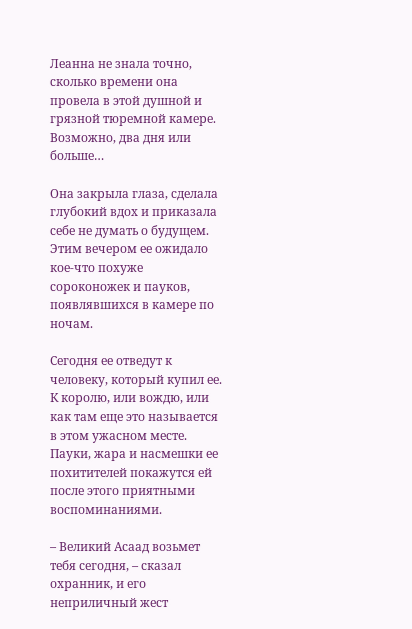Леанна не знала точно, сколько времени она провела в этой душной и грязной тюремной камере. Возможно, два дня или больше…

Она закрыла глаза, сделала глубокий вдох и приказала себе не думать о будущем. Этим вечером ее ожидало кое-что похуже сороконожек и пауков, появлявшихся в камере по ночам.

Сегодня ее отведут к человеку, который купил ее. К королю, или вождю, или как там еще это называется в этом ужасном месте. Пауки, жара и насмешки ее похитителей покажутся ей после этого приятными воспоминаниями.

– Великий Асаад возьмет тебя сегодня, – сказал охранник, и его неприличный жест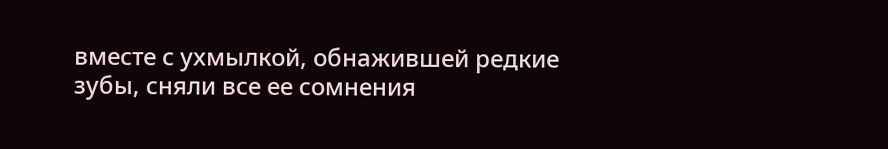вместе с ухмылкой, обнажившей редкие зубы, сняли все ее сомнения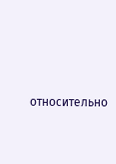относительно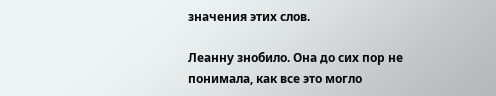значения этих слов.

Леанну знобило. Она до сих пор не понимала, как все это могло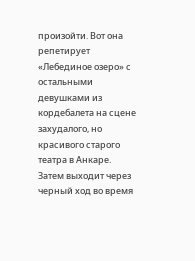произойти. Вот она репетирует «Лебединое озеро» с остальными девушками из кордебалета на сцене захудалого, но красивого старого театра в Анкаре. Затем выходит через черный ход во время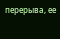перерыва, ее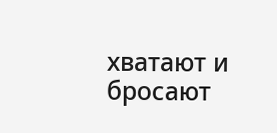хватают и бросают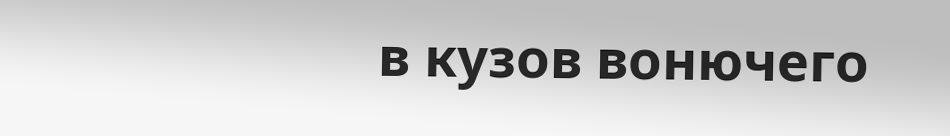в кузов вонючего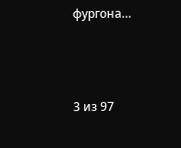фургона…



3 из 97